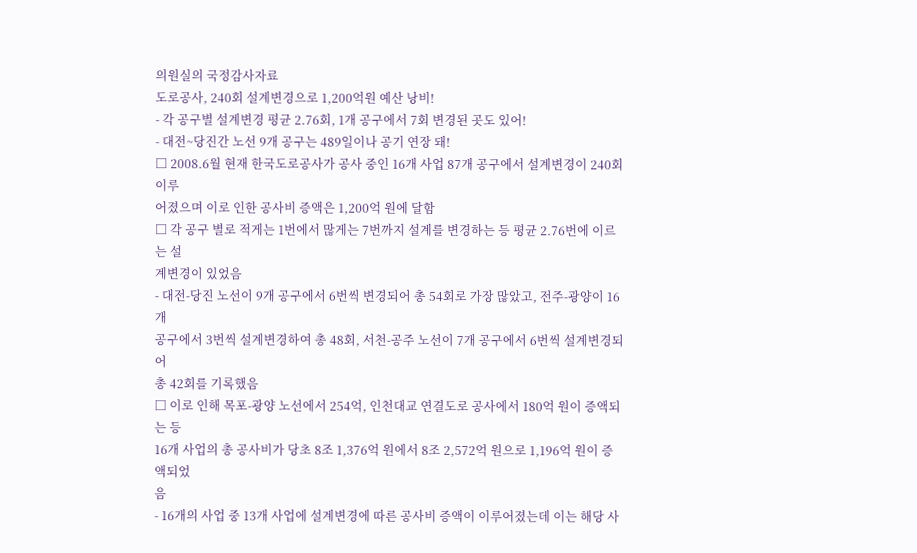의원실의 국정감사자료
도로공사, 240회 설계변경으로 1,200억원 예산 낭비!
- 각 공구별 설계변경 평균 2.76회, 1개 공구에서 7회 변경된 곳도 있어!
- 대전~당진간 노선 9개 공구는 489일이나 공기 연장 돼!
□ 2008.6월 현재 한국도로공사가 공사 중인 16개 사업 87개 공구에서 설계변경이 240회 이루
어졌으며 이로 인한 공사비 증액은 1,200억 원에 달함
□ 각 공구 별로 적게는 1번에서 많게는 7번까지 설계를 변경하는 등 평균 2.76번에 이르는 설
계변경이 있었음
- 대전-당진 노선이 9개 공구에서 6번씩 변경되어 총 54회로 가장 많았고, 전주-광양이 16개
공구에서 3번씩 설계변경하여 총 48회, 서천-공주 노선이 7개 공구에서 6번씩 설계변경되어
총 42회를 기록했음
□ 이로 인해 목포-광양 노선에서 254억, 인천대교 연결도로 공사에서 180억 원이 증액되는 등
16개 사업의 총 공사비가 당초 8조 1,376억 원에서 8조 2,572억 원으로 1,196억 원이 증액되었
음
- 16개의 사업 중 13개 사업에 설계변경에 따른 공사비 증액이 이루어졌는데 이는 해당 사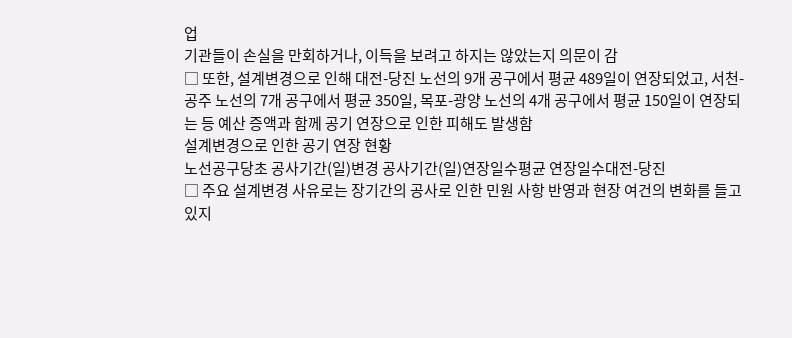업
기관들이 손실을 만회하거나, 이득을 보려고 하지는 않았는지 의문이 감
□ 또한, 설계변경으로 인해 대전-당진 노선의 9개 공구에서 평균 489일이 연장되었고, 서천-
공주 노선의 7개 공구에서 평균 350일, 목포-광양 노선의 4개 공구에서 평균 150일이 연장되
는 등 예산 증액과 함께 공기 연장으로 인한 피해도 발생함
설계변경으로 인한 공기 연장 현황
노선공구당초 공사기간(일)변경 공사기간(일)연장일수평균 연장일수대전-당진
□ 주요 설계변경 사유로는 장기간의 공사로 인한 민원 사항 반영과 현장 여건의 변화를 들고
있지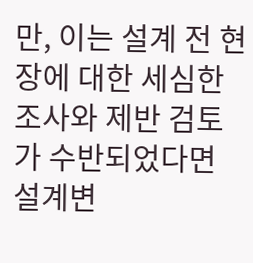만, 이는 설계 전 현장에 대한 세심한 조사와 제반 검토가 수반되었다면 설계변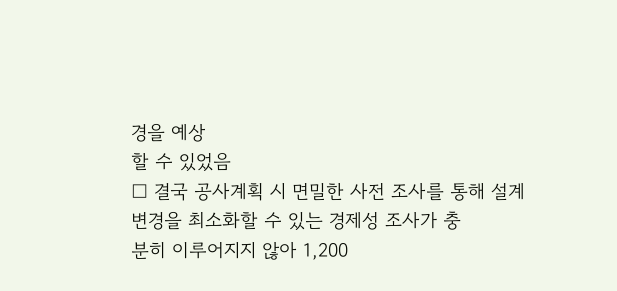경을 예상
할 수 있었음
□ 결국 공사계획 시 면밀한 사전 조사를 통해 설계변경을 최소화할 수 있는 경제성 조사가 충
분히 이루어지지 않아 1,200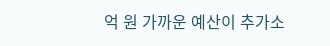억 원 가까운 예산이 추가소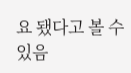요 됐다고 볼 수 있음